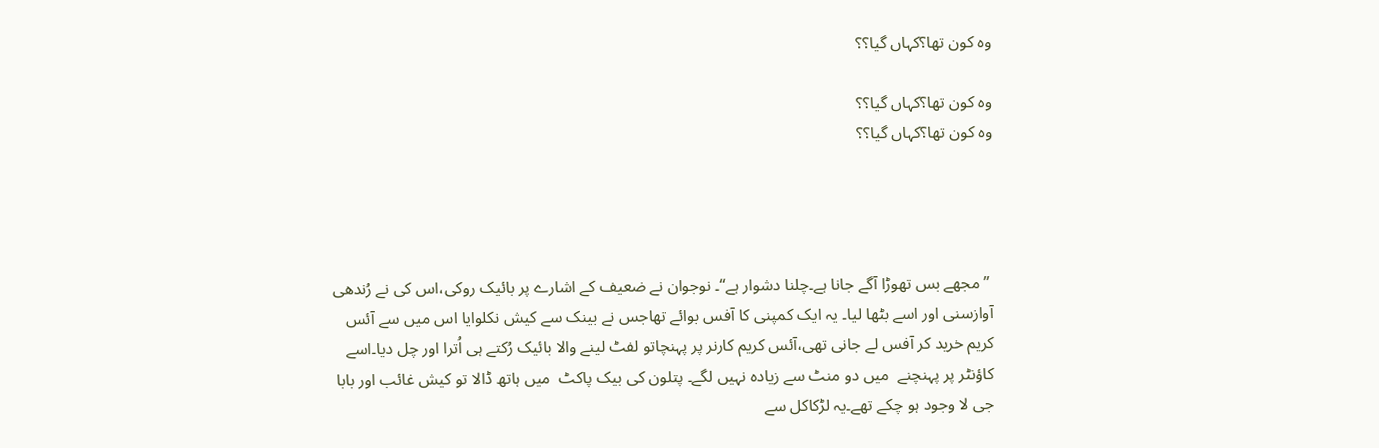وہ کون تھا؟کہاں گیا؟؟

وہ کون تھا؟کہاں گیا؟؟
وہ کون تھا؟کہاں گیا؟؟




 ”مجھے بس تھوڑا آگے جانا ہے۔چلنا دشوار ہے“۔ نوجوان نے ضعیف کے اشارے پر بائیک روکی،اس کی نے رُندھی آوازسنی اور اسے بٹھا لیا۔ یہ ایک کمپنی کا آفس بوائے تھاجس نے بینک سے کیش نکلوایا اس میں سے آئس کریم خرید کر آفس لے جانی تھی،آئس کریم کارنر پر پہنچاتو لفٹ لینے والا بائیک رُکتے ہی اُترا اور چل دیا۔اسے کاؤنٹر پر پہنچنے  میں دو منٹ سے زیادہ نہیں لگے۔ پتلون کی بیک پاکٹ  میں ہاتھ ڈالا تو کیش غائب اور بابا جی لا وجود ہو چکے تھے۔یہ لڑکاکل سے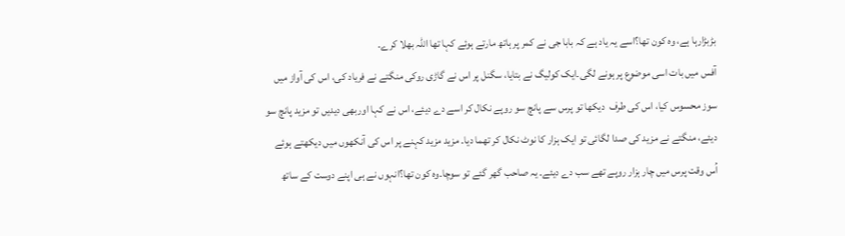بڑبڑارہا ہے، وہ کون تھا؟اسے یہ یاد ہے کہ بابا جی نے کمر پر ہاتھ مارتے ہوئے کہا تھا اللہ بھلا کرے۔
آفس میں بات اسی موضوع پر ہونے لگی۔ایک کولیگ نے بتایا، سگنل پر اس نے گاڑی روکی منگتے نے فریاد کی، اس کی آواز میں سوز محسوس کیا، اس کی طرف  دیکھا تو پرس سے پانچ سو روپے نکال کر اسے دے دیئے، اس نے کہا اوربھی دیدیں تو مزید پانچ سو دیئے، منگتے نے مزید کی صدا لگائی تو ایک ہزار کا نوٹ نکال کر تھما دیا۔ مزید مزید کہنے پر اس کی آنکھوں میں دیکھتے ہوئے اُس وقت پرس میں چار ہزار روپے تھے سب دے دیئے۔ یہ صاحب گھر گئے تو سوچا۔وہ کون تھا؟انہوں نے ہی اپنے دوست کے ساتھ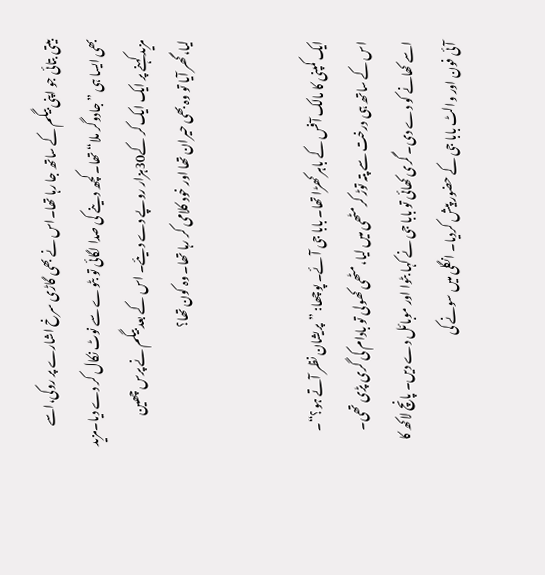بیتی بتائی جو اپنی بیگم کے ساتھ جا رہا تھا۔اس نے بھی گاڑی سرخ اشارے پر روکی،اسے بھی ایسا ہی ”جادوگر ملا“ تھا۔ کچھ دینے کی صدا لگائی تو بٹوے سے نوٹ نکال کر دے دیا۔مزید مزید کہنے پر ایک ایک کر کے30ہزار روپے دے دیئے۔ اس کے بعد بیگم نے پرس چھین لیا،گھر آیا تو وہ بھی حیران تھا اور خود کلامی کر رہا تھا۔ وہ کون تھا؟


ایک کمپنی کا مالک آفس کے باہر کھڑا تھا۔ بابا جی آئے۔ پوچھا: ”پریشان نظر آتے ہو؟“۔ اس کے ساتھ ہی درخت سے پتہ توڑ کر مٹھی میں لیا، مٹھی کھولی تو بادام کی گری پڑی تھی۔ اسے کھانے کو دے دی۔ گری کھائی تو بابا جی نے کہا بٹوا اور موبائل دے دیں۔ پانچ لاکھ کا آئی فون اور والٹ بابا جی کے حضور پیش کردیا۔ انگلی میں سونے کی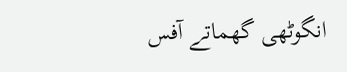انگوٹھی گھماتے آفس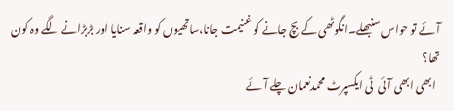آئے تو حواس سنبھلے۔انگوٹھی کے بچ جانے کو غنیمت جانا،ساتھیوں کو واقعہ سنایا اور بڑبڑانے لگے وہ کون تھا؟
  ابھی ابھی آئی  ٹی ایکسپرٹ محمدنعمان چلے آئے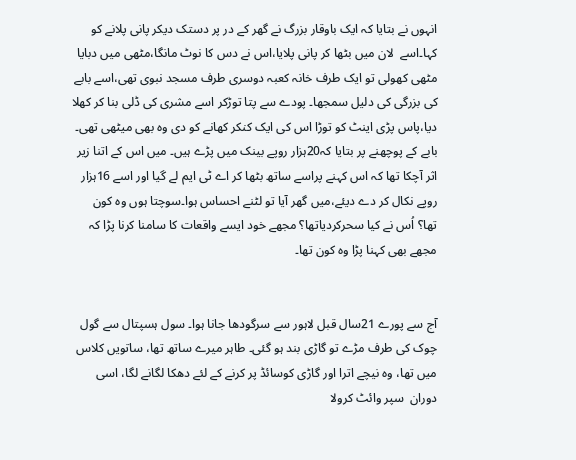انہوں نے بتایا کہ ایک باوقار بزرگ نے گھر کے در پر دستک دیکر پانی پلانے کو کہا۔اسے  لان میں بٹھا کر پانی پلایا،اس نے دس کا نوٹ مانگا،مٹھی میں دبایا مٹھی کھولی تو ایک طرف خانہ کعبہ دوسری طرف مسجد نبوی تھی،اسے بابے کی بزرگی کی دلیل سمجھا۔ پودے سے پتا توڑکر اسے مشری کی ڈلی بنا کر کھلا دیا،پاس پڑی اینٹ کو توڑا اس کی ایک کنکر کھانے کو دی وہ بھی میٹھی تھی۔ بابے کے پوچھنے پر بتایا کہ20ہزار روپے بینک میں پڑے ہیں۔ میں اس کے اتنا زیر اثر آچکا تھا کہ اس کہنے پراسے ساتھ بٹھا کر اے ٹی ایم لے گیا اور اسے 16ہزار روپے نکال کر دے دیئے،میں گھر آیا تو لٹنے احساس ہوا۔سوچتا ہوں وہ کون تھا؟ اُس نے کیا سحرکردیاتھا؟ مجھے خود ایسے واقعات کا سامنا کرنا پڑا کہ مجھے بھی کہنا پڑا وہ کون تھا۔


آج سے پورے 21سال قبل لاہور سے سرگودھا جانا ہوا۔ سول ہسپتال سے گول چوک کی طرف مڑے تو گاڑی بند ہو گئی۔ طاہر میرے ساتھ تھا، ساتویں کلاس میں تھا، وہ نیچے اترا اور گاڑی کوسائڈ پر کرنے کے لئے دھکا لگانے لگا، اسی دوران  سپر وائٹ کرولا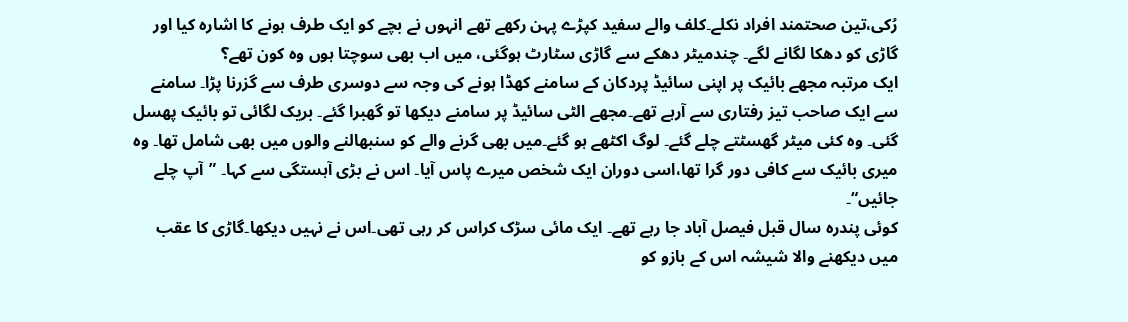رُکی،تین صحتمند افراد نکلے۔کلف والے سفید کپڑے پہن رکھے تھے انہوں نے بچے کو ایک طرف ہونے کا اشارہ کیا اور گاڑی کو دھکا لگانے لگے۔ چندمیٹر دھکے سے گاڑی سٹارٹ ہوگئی، میں اب بھی سوچتا ہوں وہ کون تھے؟
ایک مرتبہ مجھے بائیک پر اپنی سائیڈ پردکان کے سامنے کھڈا ہونے کی وجہ سے دوسری طرف سے گزرنا پڑا۔ سامنے سے ایک صاحب تیز رفتاری سے آرہے تھے۔مجھے الٹی سائیڈ پر سامنے دیکھا تو گھبرا گئے۔ بریک لگائی تو بائیک پھسل گئی۔ وہ کئی میٹر گھسٹتے چلے گئے۔ لوگ اکٹھے ہو گئے۔میں بھی گرنے والے کو سنبھالنے والوں میں بھی شامل تھا۔ وہ میری بائیک سے کافی دور گرا تھا،اسی دوران ایک شخص میرے پاس آیا۔ اس نے بڑی آہستگی سے کہا۔ ”آپ چلے جائیں“۔
کوئی پندرہ سال قبل فیصل آباد جا رہے تھے۔ ایک مائی سڑک کراس کر رہی تھی۔اس نے نہیں دیکھا۔گاڑی کا عقب میں دیکھنے والا شیشہ اس کے بازو کو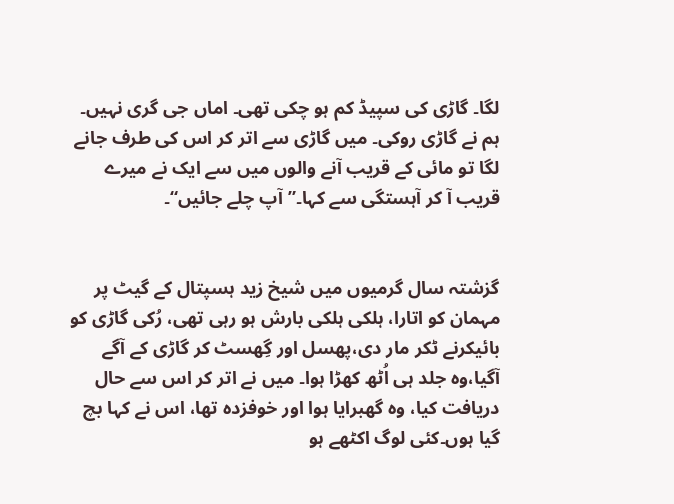لگا۔ گاڑی کی سپیڈ کم ہو چکی تھی۔ اماں جی گری نہیں۔ ہم نے گاڑی روکی۔ میں گاڑی سے اتر کر اس کی طرف جانے لگا تو مائی کے قریب آنے والوں میں سے ایک نے میرے قریب آ کر آہستگی سے کہا۔”آپ چلے جائیں“۔


گزشتہ سال گرمیوں میں شیخ زید ہسپتال کے گیٹ پر مہمان کو اتارا، ہلکی ہلکی بارش ہو رہی تھی، رُکی گاڑی کو بائیکرنے ٹکر مار دی،پھسل اور گِھسٹ کر گاڑی کے آگے آگیا،وہ جلد ہی اُٹھ کھڑا ہوا۔ میں نے اتر کر اس سے حال دریافت کیا، وہ گھبرایا ہوا اور خوفزدہ تھا، اس نے کہا بچ گیا ہوں۔کئی لوگ اکٹھے ہو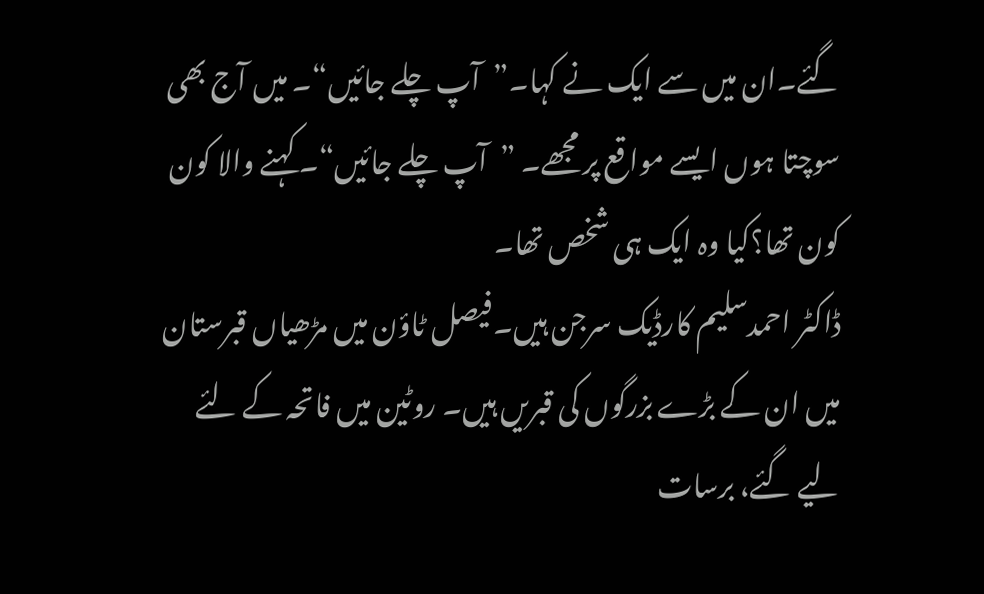گئے۔ان میں سے ایک نے کہا۔”آپ چلے جائیں“۔ میں آج بھی سوچتا ہوں ایسے مواقع پر مجھے۔ ”آپ چلے جائیں“۔ کہنے والا کون کون تھا؟کیا وہ ایک ہی شخص تھا۔
ڈاکٹر احمدسلیم کارڈیک سرجن ہیں۔فیصل ٹاؤن میں مڑھیاں قبرستان میں ان کے بڑے بزرگوں کی قبریں ہیں۔ روٹین میں فاتحہ کے لئے  لیے گئے، برسات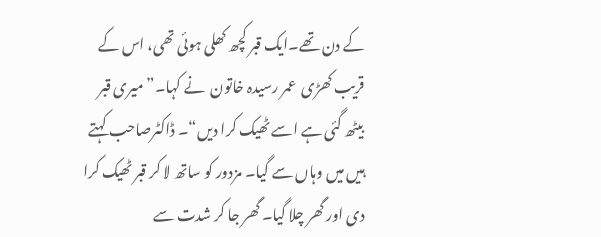کے دن تھے۔ایک قبر کچھ کھلی ہوئی تھی، اس کے قریب کھڑی  عمر رسیدہ خاتون  نے کہا۔”میری قبر بیٹھ گئی ہے اسے ٹھیک کرا دیں“۔ ڈاکٹرصاحب کہتے ہیں میں وہاں سے گیا۔ مزدور کو ساتھ لا کر قبر ٹھیک کرا دی اور گھر چلا گیا۔ گھر جا کر شدت سے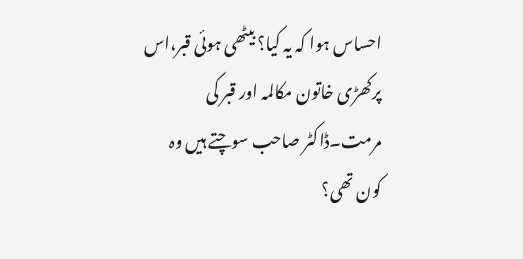احساس ہوا کہ یہ کیا؟ بیٹھی ہوئی قبر،اس پرکھڑی خاتون مکالمہ اور قبر کی مرمت۔ڈاکٹر صاحب سوچتے ہیں وہ کون تھی؟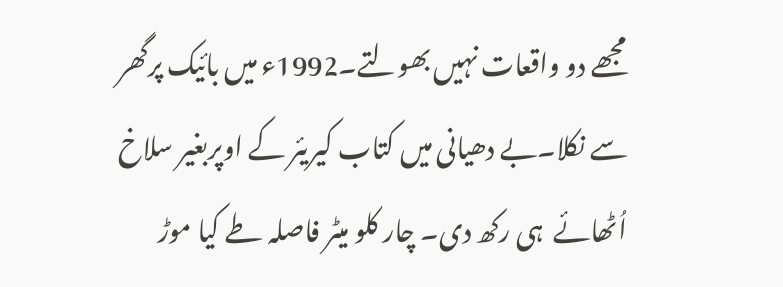مجھے دو واقعات نہیں بھولتے۔1992ء میں بائیک پرگھر سے نکلا۔بے دھیانی میں کتاب کیریئر کے اوپربغیر سلاخ اُٹھائے  ہی رکھ دی۔ چار کلو میٹر فاصلہ طے کیا موڑ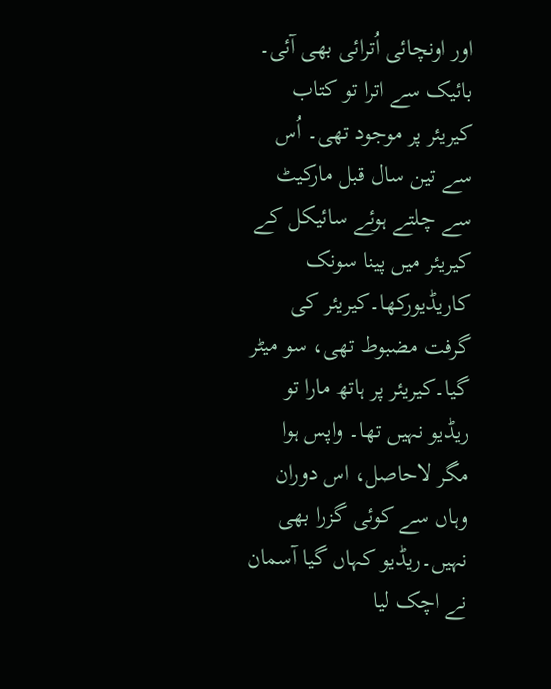اور اونچائی اُترائی بھی آئی۔ بائیک سے اترا تو کتاب کیریئر پر موجود تھی۔ اُس سے تین سال قبل مارکیٹ سے چلتے ہوئے سائیکل کے کیریئر میں پینا سونک کاریڈیورکھا۔کیریئر کی گرفت مضبوط تھی، سو میٹر گیا۔کیریئر پر ہاتھ مارا تو ریڈیو نہیں تھا۔ واپس ہوا مگر لاحاصل، اس دوران وہاں سے کوئی گزرا بھی نہیں۔ریڈیو کہاں گیا آسمان نے اچک لیا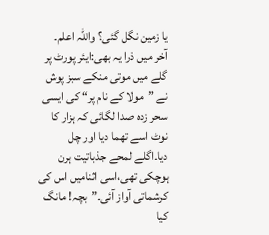یا زمین نگل گئی؟ واللہ اعلم۔
آخر میں ذرا یہ بھی:ایئر پورٹ پر گلے میں موتی منکے سبز پوش نے ”مولا کے نام پر“ کی ایسی سحر زدہ صدا لگائی کہ ہزار کا نوٹ اسے تھما دیا اور چل دیا۔اگلے لمحے جذباتیت ہرن ہوچکی تھی،اسی اثنامیں اس کی کرشماتی آواز آئی۔”بچہ! مانگ کیا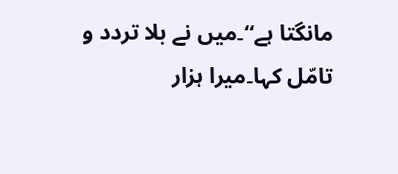مانگتا ہے“۔میں نے بلا تردد و تامّل کہا۔میرا ہزار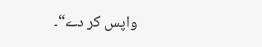واپس کر دے“۔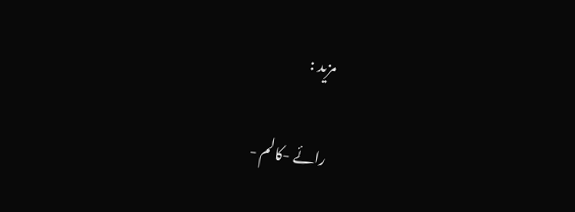مزید :

رائے -کالم -